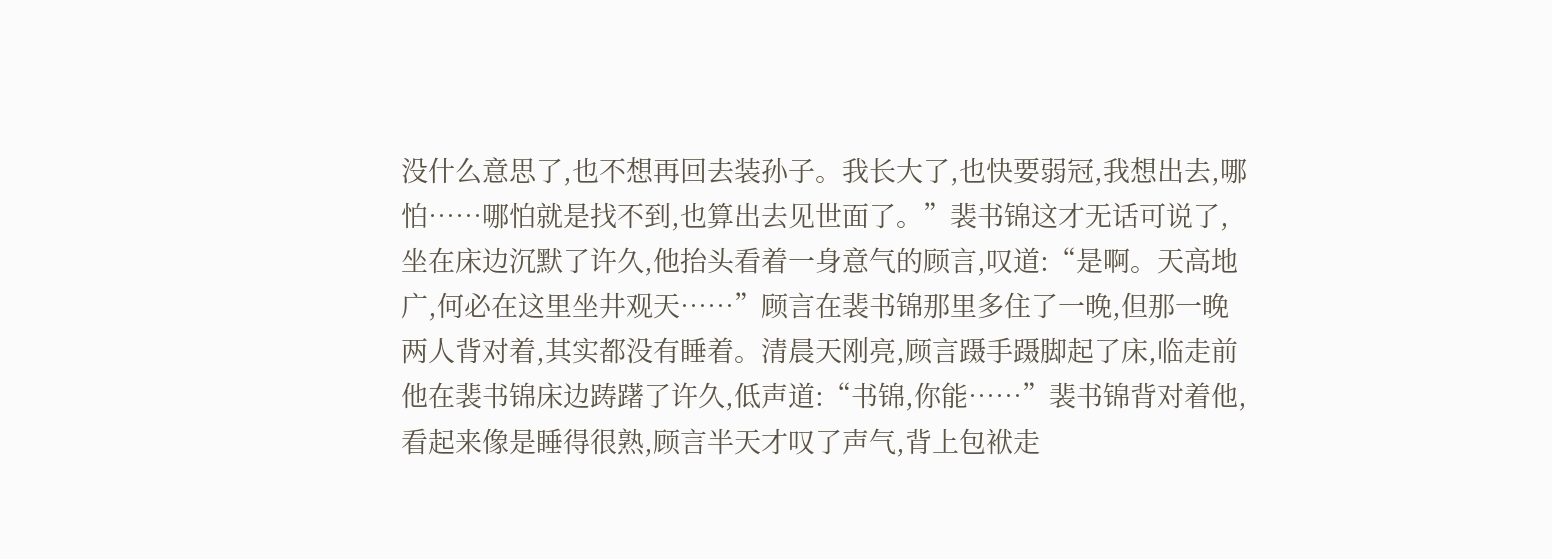没什么意思了,也不想再回去装孙子。我长大了,也快要弱冠,我想出去,哪怕……哪怕就是找不到,也算出去见世面了。”裴书锦这才无话可说了,坐在床边沉默了许久,他抬头看着一身意气的顾言,叹道:“是啊。天高地广,何必在这里坐井观天……”顾言在裴书锦那里多住了一晚,但那一晚两人背对着,其实都没有睡着。清晨天刚亮,顾言蹑手蹑脚起了床,临走前他在裴书锦床边踌躇了许久,低声道:“书锦,你能……”裴书锦背对着他,看起来像是睡得很熟,顾言半天才叹了声气,背上包袱走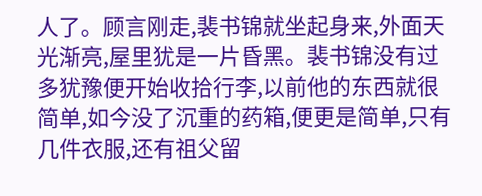人了。顾言刚走,裴书锦就坐起身来,外面天光渐亮,屋里犹是一片昏黑。裴书锦没有过多犹豫便开始收拾行李,以前他的东西就很简单,如今没了沉重的药箱,便更是简单,只有几件衣服,还有祖父留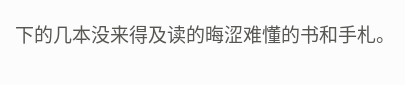下的几本没来得及读的晦涩难懂的书和手札。